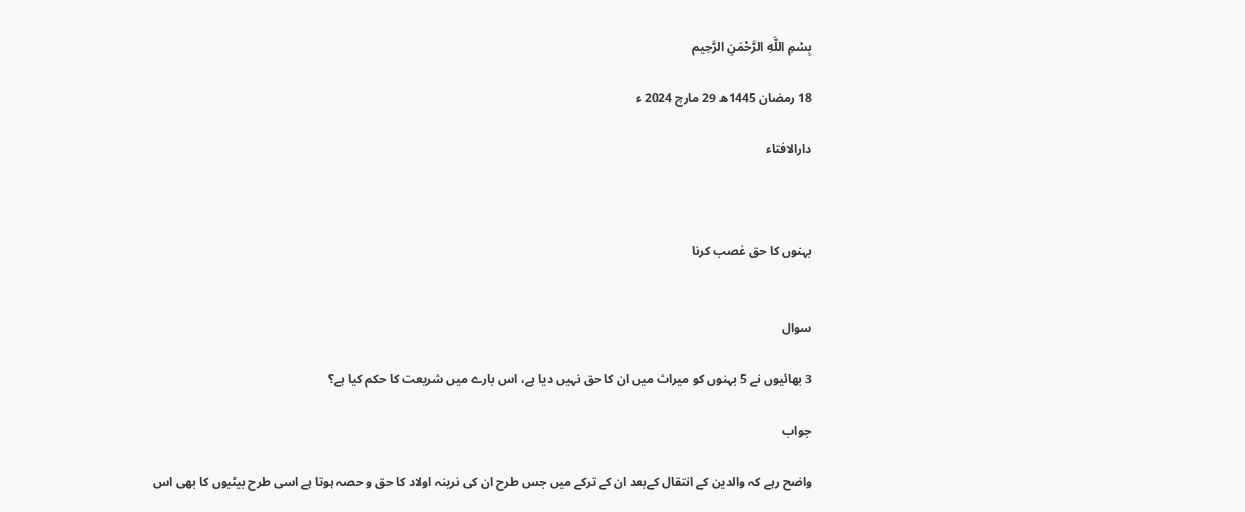بِسْمِ اللَّهِ الرَّحْمَنِ الرَّحِيم

18 رمضان 1445ھ 29 مارچ 2024 ء

دارالافتاء



بہنوں کا حق غصب کرنا


سوال

3 بھائیوں نے 5 بہنوں کو میراث میں ان کا حق نہیں دیا ہے، اس بارے میں شریعت کا حکم کیا ہے؟

جواب

واضح رہے کہ والدین کے انتقال کےبعد ان کے ترکے میں جس طرح ان کی نرینہ اولاد کا حق و حصہ ہوتا ہے اسی طرح بیٹیوں کا بھی اس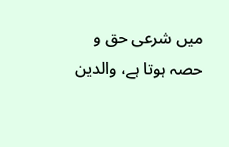میں شرعی حق و حصہ ہوتا ہے، والدین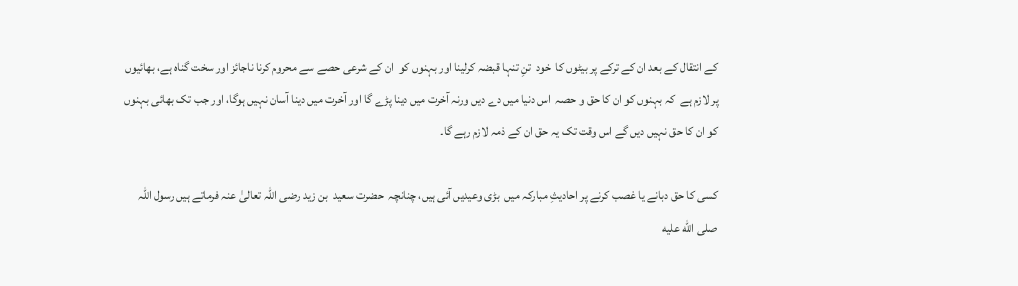کے انتقال کے بعد ان کے ترکے پر بیٹوں کا  خود  تنِ تنہا قبضہ کرلینا اور بہنوں کو  ان کے شرعی حصے سے محروم کرنا ناجائز اور سخت گناہ ہے، بھائیوں  پر لازم ہے  کہ بہنوں کو ان کا حق و حصہ  اس دنیا میں دے دیں ورنہ آخرت میں دینا پڑے گا اور آخرت میں دینا آسان نہیں ہوگا، اور جب تک بھائی بہنوں کو ان کا حق نہیں دیں گے اس وقت تک یہ حق ان کے ذمہ لازم رہے گا۔

کسی کا حق دبانے یا غصب کرنے پر احادیثِ مبارکہ میں  بڑی وعیدیں آئی ہیں، چنانچہ  حضرت سعید  بن زید رضی اللہ تعالیٰ عنہ فرماتے ہیں رسول اللہ صلى الله عليه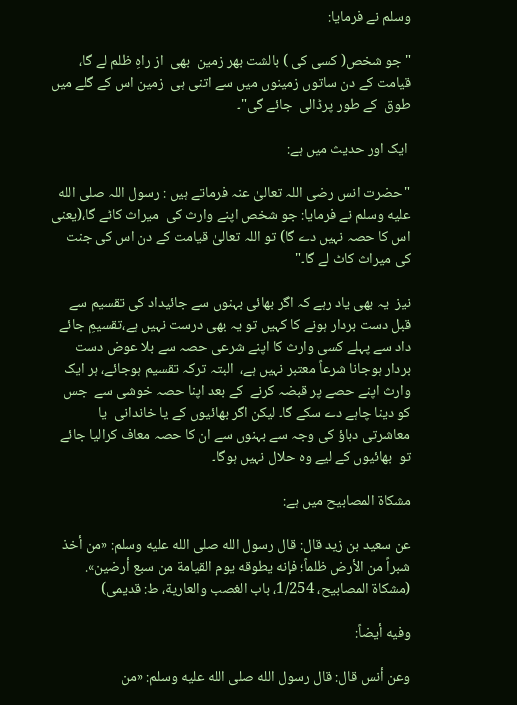وسلم نے فرمایا:

"جو شخص( کسی کی ) بالشت بھر زمین  بھی  از راہِ ظلم لے گا، قیامت کے دن ساتوں زمینوں میں سے اتنی ہی  زمین اس کے گلے میں   طوق  کے طور پرڈالی  جائے گی"۔

 ایک اور حدیث میں ہے:

"حضرت انس رضی اللہ تعالیٰ عنہ فرماتے ہیں : رسول اللہ صلى الله عليه وسلم نے فرمایا: جو شخص اپنے وارث کی  میراث کاٹے گا،(یعنی اس کا حصہ نہیں دے گا) تو اللہ تعالیٰ قیامت کے دن اس کی جنت کی میراث کاٹ لے گا۔"

نیز  یہ بھی یاد رہے کہ اگر بھائی بہنوں سے جائیداد کی تقسیم سے قبل دست بردار ہونے کا کہیں تو یہ بھی درست نہیں ہے،تقسیمِ جائے داد سے پہلے کسی وارث کا اپنے شرعی حصہ سے بلا عوض دست بردار ہوجانا شرعاً معتبر نہیں ہے،  البتہ ترکہ تقسیم ہوجائے، ہر ایک وارث اپنے حصے پر قبضہ کرنے  کے بعد اپنا حصہ خوشی سے  جس کو دینا چاہے دے سکے گا۔ لیکن اگر بھائیوں کے یا خاندانی  یا معاشرتی دباؤ کی وجہ سے بہنوں سے ان کا حصہ معاف کرالیا جائے تو  بھائیوں کے لیے وہ حلال نہیں ہوگا۔

مشکاۃ المصابیح میں ہے:

عن سعيد بن زيد قال: قال رسول الله صلى الله عليه وسلم: «من أخذ شبراً من الأرض ظلماً؛ فإنه يطوقه يوم القيامة من سبع أرضين». (مشكاة المصابيح، 1/254، باب الغصب والعاریة، ط: قدیمی)

وفیه أیضاً:

وعن أنس قال: قال رسول الله صلى الله عليه وسلم: «من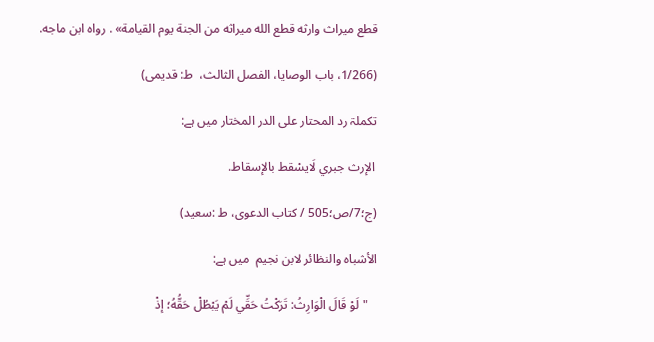قطع ميراث وارثه قطع الله ميراثه من الجنة يوم القيامة» . رواه ابن ماجه.

(1/266، باب الوصایا، الفصل الثالث،  ط: قدیمی)

تکملۃ رد المحتار علی الدر المختار میں ہے:

 الإرث جبري لَايسْقط بالإسقاط.

(ج؛7/ص؛505 / کتاب الدعوی، ط :سعید)

الأشباہ والنظائر لابن نجیم  میں ہے:

   "لَوْ قَالَ الْوَارِثُ: تَرَكْتُ حَقِّي لَمْ يَبْطُلْ حَقُّهُ؛ إذْ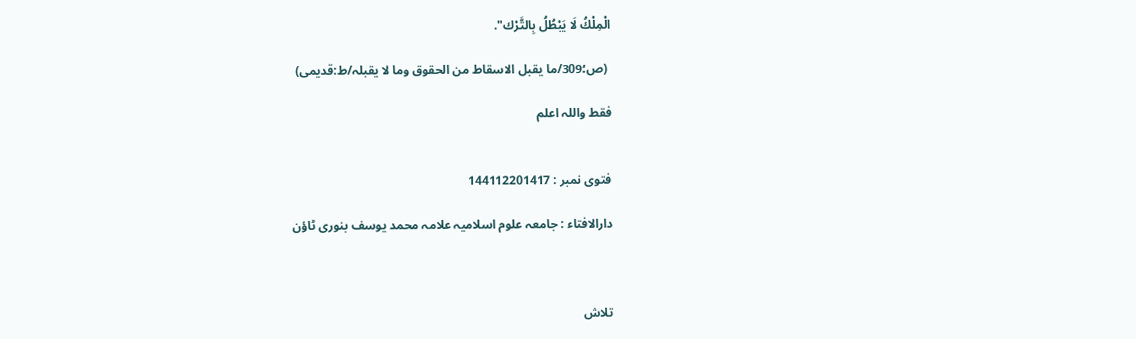الْمِلْكُ لَا يَبْطُلُ بِالتَّرْك".

 (ص؛309/ما یقبل الاسقاط من الحقوق وما لا یقبلہ/ط:قدیمی)

فقط واللہ اعلم


فتوی نمبر : 144112201417

دارالافتاء : جامعہ علوم اسلامیہ علامہ محمد یوسف بنوری ٹاؤن



تلاش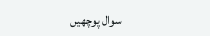سوال پوچھیں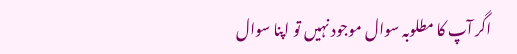اگر آپ کا مطلوبہ سوال موجود نہیں تو اپنا سوال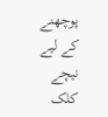پوچھنے کے لیے نیچے کلک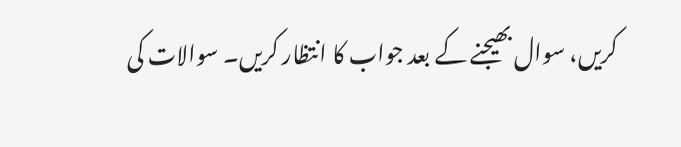کریں، سوال بھیجنے کے بعد جواب کا انتظار کریں۔ سوالات کی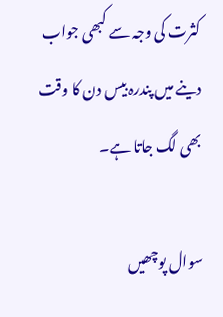کثرت کی وجہ سے کبھی جواب دینے میں پندرہ بیس دن کا وقت بھی لگ جاتا ہے۔

سوال پوچھیں